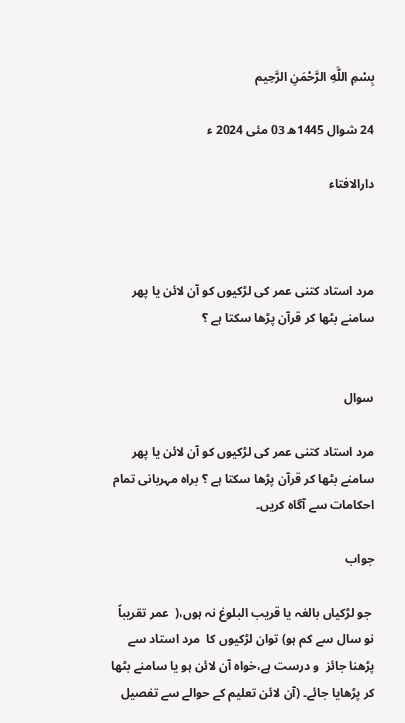بِسْمِ اللَّهِ الرَّحْمَنِ الرَّحِيم

24 شوال 1445ھ 03 مئی 2024 ء

دارالافتاء



مرد استاد کتنی عمر کی لڑکیوں کو آن لائن یا پھر سامنے بٹھا کر قرآن پڑھا سکتا ہے ؟


سوال

مرد استاد کتنی عمر کی لڑکیوں کو آن لائن یا پھر سامنے بٹھا کر قرآن پڑھا سکتا ہے ؟ براہ مہربانی تمام احکامات سے آگاہ کریں۔

جواب

 جو لڑکیاں بالغہ یا قریب البلوغ نہ ہوں،(  عمر تقریباً نو سال سے کم ہو) توان لڑکیوں کا  مرد استاد سے پڑھنا جائز  و درست ہے،خواہ آن لائن ہو یا سامنے بٹھا کر پڑھایا جائے۔ (آن لائن تعلیم کے حوالے سے تفصیل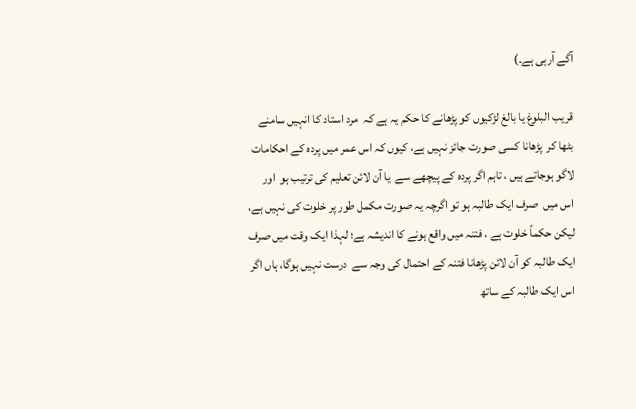آگے آرہی ہے۔)

قریب البلوغ یا بالغ لڑکیوں کو پڑھانے کا حکم یہ ہے کہ  مرد استاد کا انہیں سامنے بٹھا کر  پڑھانا کسی صورت جائز نہیں ہے، کیوں کہ اس عمر میں پردہ کے احکامات لاگو ہوجاتے ہیں ، تاہم اگر پردہ کے پیچھے سے  یا آن لائن تعلیم کی ترتیب ہو  اور  اس میں  صرف ایک طالبہ ہو تو اگرچہ یہ صورت مکمل طور پر خلوت کی نہیں ہے، لیکن حکماً خلوت ہے ، فتنہ میں واقع ہونے کا اندیشہ ہے؛ لہذا ایک وقت میں صرف ایک طالبہ کو آن لائن پڑھانا فتنہ کے احتمال کی وجہ سے  درست نہیں ہوگا، ہاں اگر اس ایک طالبہ کے ساتھ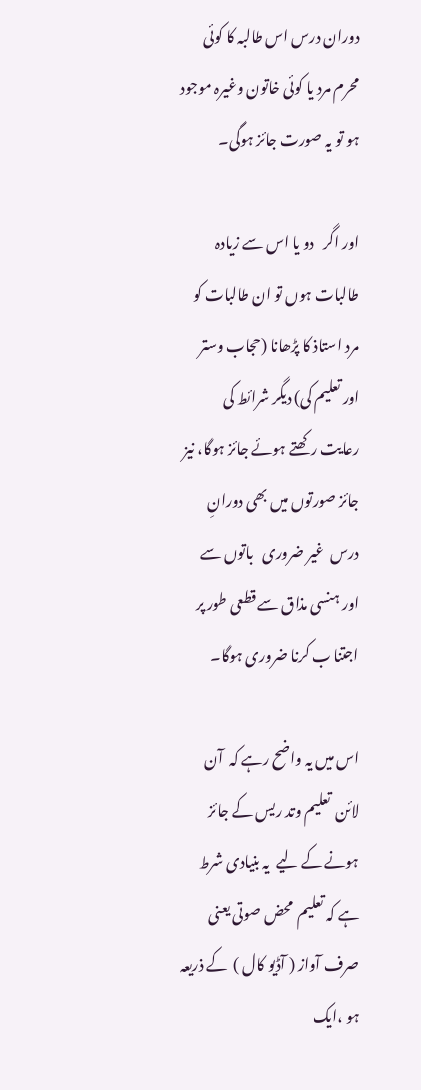دوران درس اس طالبہ کا کوئی محرم مرد یا کوئی خاتون وغیرہ موجود ہو تو یہ صورت جائز ہوگی۔

اور اگر   دو یا اس سے زیادہ طالبات ہوں تو ان طالبات کو مرد استاذ کا پڑھانا (حجاب وستر اور تعلیم کی) دیگر شرائط کی رعایت رکھتے ہوئے جائز ہوگا، نیز جائز صورتوں میں بھی دورانِ درس  غیر ضروری   باتوں سے  اور ہنسی مذاق سے قطعی طور پر  اجتنا ب کرنا ضروری ہوگا۔

اس میں یہ واضح رہے کہ  آن لائن  تعلیم وتد ریس کے جائز ہونے کے لیے  یہ بنیادی شرط ہے کہ تعلیم  محض صوتی یعنی صرف آواز ( آڈیو کال )  کے ذریعہ ہو ،ایک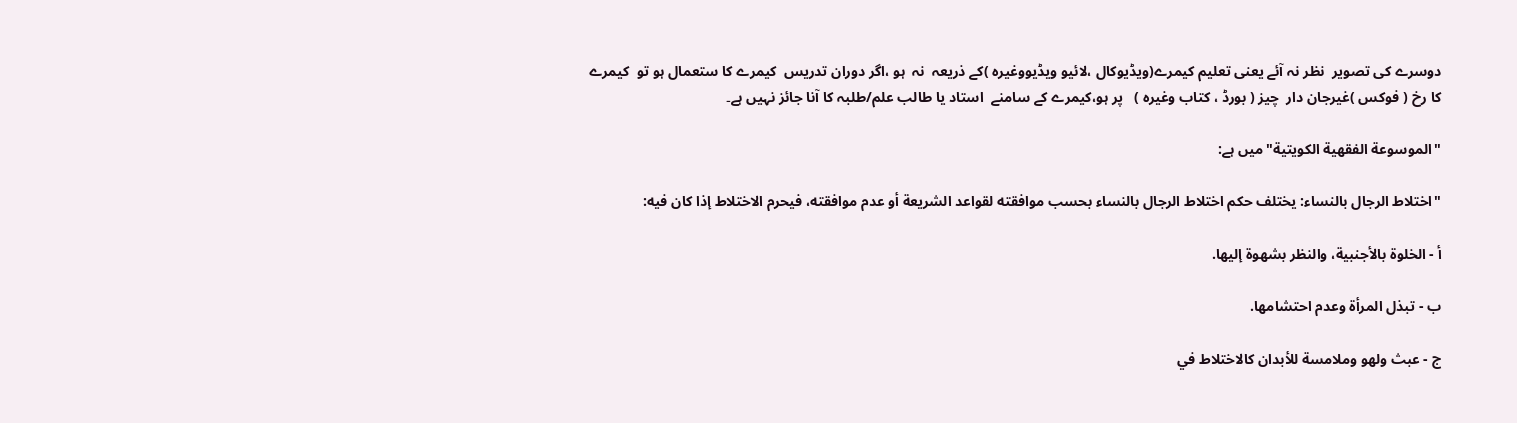دوسرے کی تصویر  نظر نہ آئے یعنی تعلیم کیمرے(ویڈیوکال ،لائیو ویڈیووغیرہ )کے ذریعہ  نہ  ہو ،اگر دوران تدریس  کیمرے کا ستعمال ہو تو  کیمرے کا رخ ( فوکس )غیرجان دار  چیز ( بورڈ ، کتاب وغیرہ )   پر ہو،کیمرے کے سامنے  استاد یا طالب علم/طلبہ کا آنا جائز نہیں ہے۔

"الموسوعة الفقهية الكويتية"میں ہے:

"اختلاط الرجال بالنساء: يختلف حكم اختلاط الرجال بالنساء بحسب موافقته لقواعد الشريعة أو عدم موافقته، فيحرم الاختلاط إذا كان فيه:

أ - الخلوة بالأجنبية، والنظر بشهوة إليها.

ب - تبذل المرأة وعدم احتشامها.

ج - عبث ولهو وملامسة للأبدان كالاختلاط في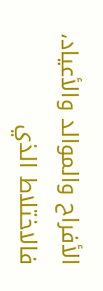الأفراح والموالد والأعياد، فالاختلاط الذي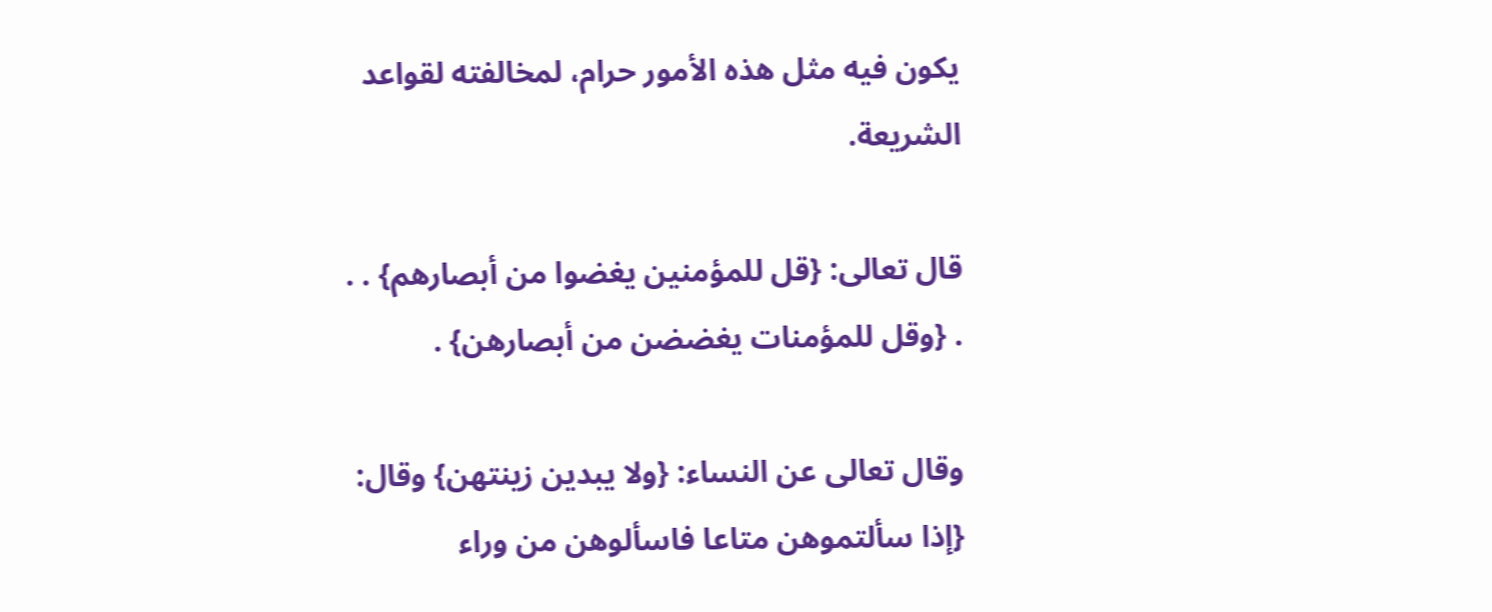يكون فيه مثل هذه الأمور حرام، لمخالفته لقواعد الشريعة.

قال تعالى: {قل للمؤمنين يغضوا من أبصارهم} . . . {وقل للمؤمنات يغضضن من أبصارهن} .

وقال تعالى عن النساء: {ولا يبدين زينتهن} وقال: {إذا سألتموهن متاعا فاسألوهن من وراء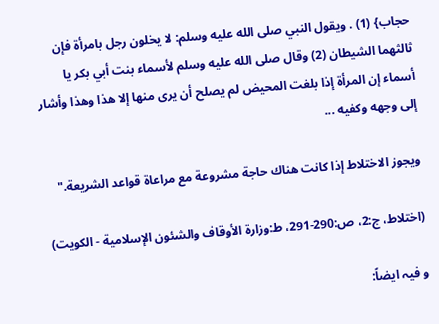حجاب} (1) . ويقول النبي صلى الله عليه وسلم: لا يخلون رجل بامرأة فإن ثالثهما الشيطان (2) وقال صلى الله عليه وسلم لأسماء بنت أبي بكر يا أسماء إن المرأة إذا بلغت المحيض لم يصلح أن يرى منها إلا هذا وهذا وأشار إلى وجهه وكفيه ...

ويجوز الاختلاط إذا كانت هناك حاجة مشروعة مع مراعاة قواعد الشريعة."

(اختلاط، ج:2، ص:290-291، ط:وزارة الأوقاف والشئون الإسلامية - الكويت)

و فیہ ایضاً: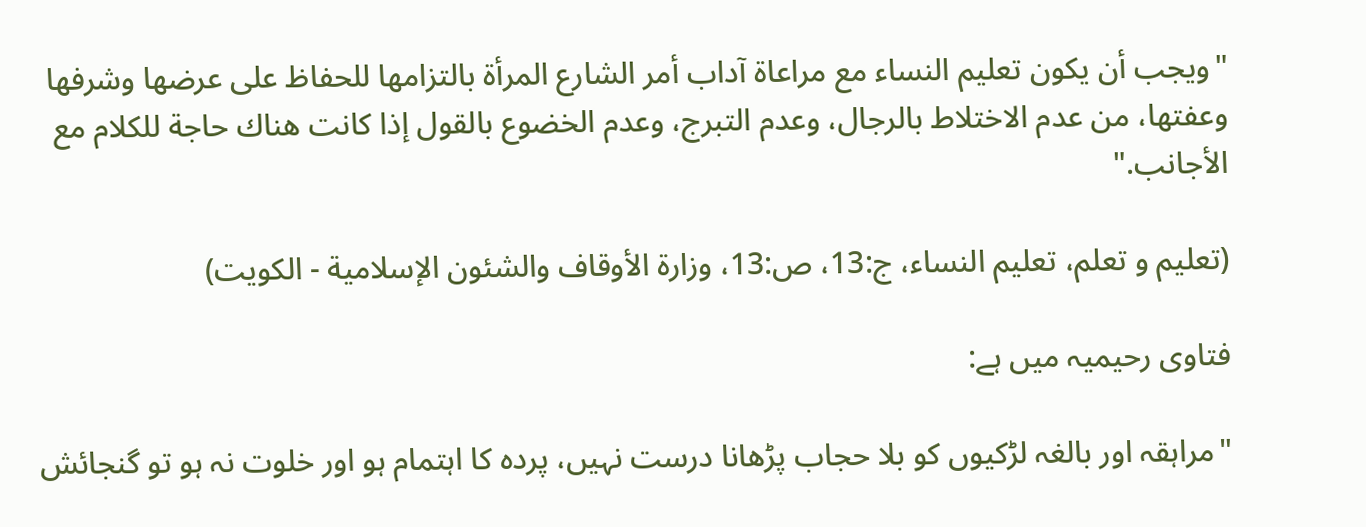"ويجب أن يكون تعليم النساء مع مراعاة آداب أمر الشارع المرأة بالتزامها للحفاظ على عرضها وشرفها وعفتها، من عدم الاختلاط بالرجال، وعدم التبرج، وعدم الخضوع بالقول إذا كانت هناك حاجة للكلام مع الأجانب."

(تعليم و تعلم، تعليم النساء، ج:13، ص:13، وزارة الأوقاف والشئون الإسلامية - الكويت)

فتاوی رحیمیہ میں ہے:

"مراہقہ اور بالغہ لڑکیوں کو بلا حجاب پڑھانا درست نہیں، پردہ کا اہتمام ہو اور خلوت نہ ہو تو گنجائش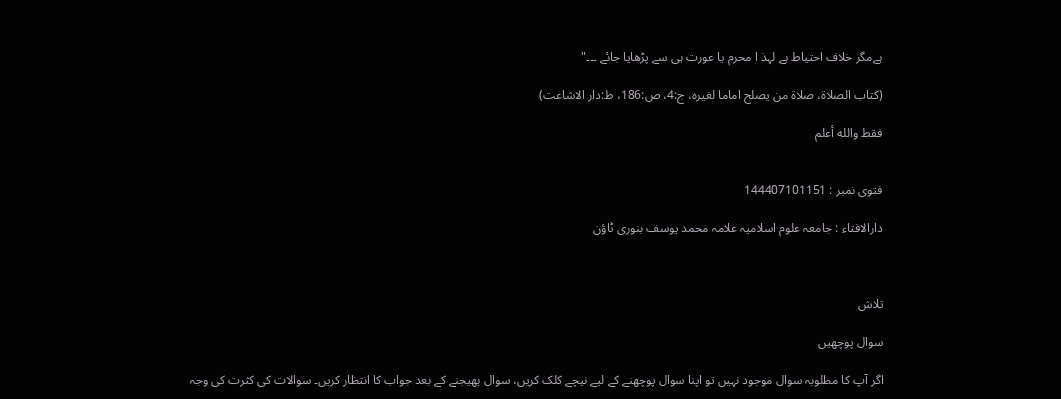ہےمگر خلاف احتیاط ہے لہذ ا محرم یا عورت ہی سے پڑھایا جائے ۔۔۔"

(کتاب الصلاۃ، صلاۃ من یصلح اماما لغیرہ، ج:4، ص:186، ط:دار الاشاعت)

فقط والله أعلم


فتوی نمبر : 144407101151

دارالافتاء : جامعہ علوم اسلامیہ علامہ محمد یوسف بنوری ٹاؤن



تلاش

سوال پوچھیں

اگر آپ کا مطلوبہ سوال موجود نہیں تو اپنا سوال پوچھنے کے لیے نیچے کلک کریں، سوال بھیجنے کے بعد جواب کا انتظار کریں۔ سوالات کی کثرت کی وجہ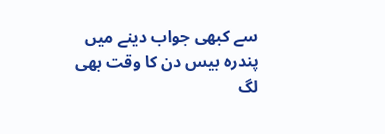سے کبھی جواب دینے میں پندرہ بیس دن کا وقت بھی لگ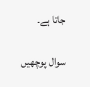جاتا ہے۔

سوال پوچھیں